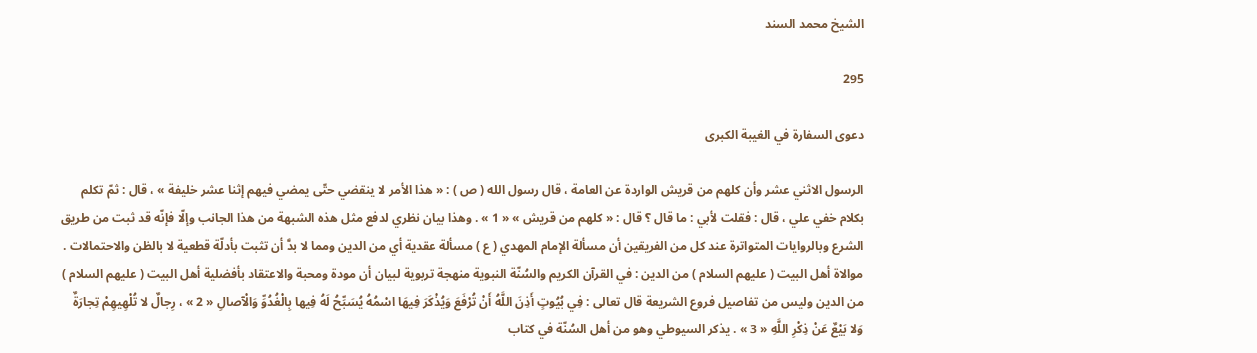الشيخ محمد السند

295

دعوى السفارة في الغيبة الكبرى

الرسول الاثني عشر وأن كلهم من قريش الواردة عن العامة ، قال رسول الله ( ص ) : « هذا الأمر لا ينقضي حتّى يمضي فيهم إثنا عشر خليفة » ، قال : ثمّ تكلم بكلام خفي علي ، قال : فقلت لأبي : ما قال ؟ قال : « كلهم من قريش » « 1 » . وهذا بيان نظري لدفع مثل هذه الشبهة من هذا الجانب وإلّا فإنّه قد ثبت من طريق الشرع وبالروايات المتواترة عند كل من الفريقين أن مسألة الإمام المهدي ( ع ) مسألة عقدية أي من الدين ومما لا بدَّ أن تثبت بأدلّة قطعية لا بالظن والاحتمالات . موالاة أهل البيت ( عليهم السلام ) من الدين : في القرآن الكريم والسُنّة النبوية منهجة تربوية لبيان أن مودة ومحبة والاعتقاد بأفضلية أهل البيت ( عليهم السلام ) من الدين وليس من تفاصيل فروع الشريعة قال تعالى : فِي بُيُوتٍ أَذِنَ اللَّهُ أَنْ تُرْفَعَ وَيُذْكَرَ فِيهَا اسْمُهُ يُسَبِّحُ لَهُ فِيها بِالْغُدُوِّ وَالْآصالِ « 2 » ، رِجالٌ لا تُلْهِيهِمْ تِجارَةٌ وَلا بَيْعٌ عَنْ ذِكْرِ اللَّهِ « 3 » . يذكر السيوطي وهو من أهل السُنّة في كتاب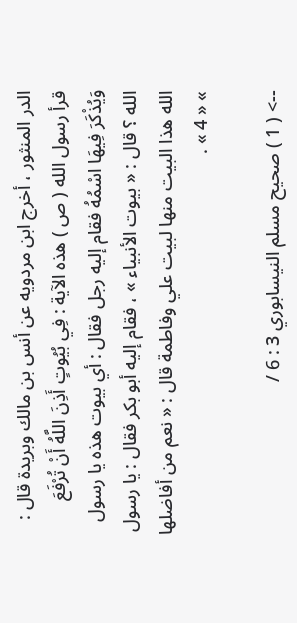الدر المنثور ، أخرج ابن مردويه عن أنس بن مالك وبريدة قال : قرأ رسول الله ( ص ) هذه الآية : فِي بُيُوتٍ أَذِنَ اللَّهُ أَنْ تُرْفَعَ وَيُذْكَرَ فِيهَا اسْمُهُ فقام إليه رجل فقال : أي بيوت هذه يا رسول الله ؟ قال : « بيوت الأنبياء » ، فقام إليه أبو بكر فقال : يا رسول الله هذا البيت منها لبيت علي وفاطمة قال : « نعم من أفاضلها » « 4 » .

--> ( 1 ) صحيح مسلم النيسابوري 3 : 6 /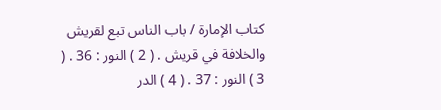كتاب الإمارة / باب الناس تبع لقريش والخلافة في قريش . ( 2 ) النور : 36 . ( 3 ) النور : 37 . ( 4 ) الدر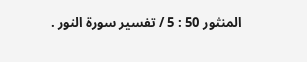المنثور 50 : 5 / تفسير سورة النور .